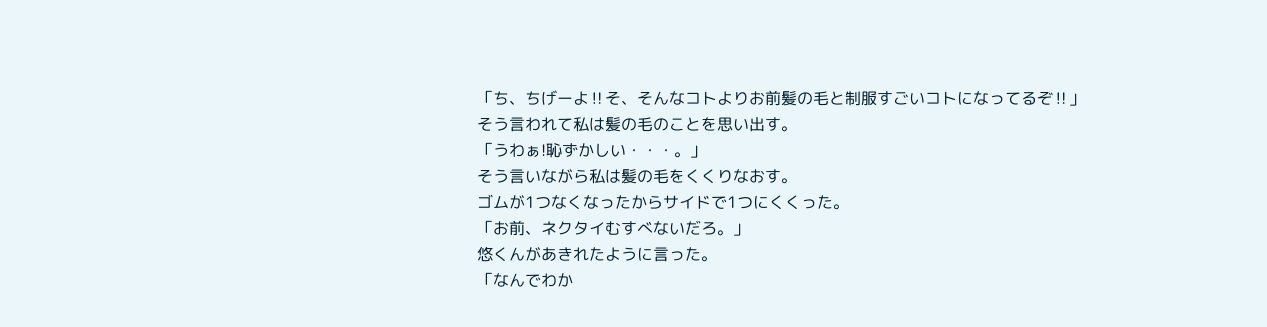「ち、ちげーよ‼そ、そんなコトよりお前髪の毛と制服すごいコトになってるぞ‼」
そう言われて私は髪の毛のことを思い出す。
「うわぁ!恥ずかしい・・・。」
そう言いながら私は髪の毛をくくりなおす。
ゴムが1つなくなったからサイドで1つにくくった。
「お前、ネクタイむすべないだろ。」
悠くんがあきれたように言った。
「なんでわか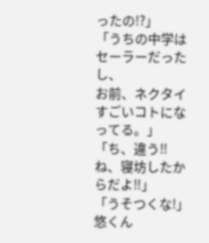ったの!?」
「うちの中学はセーラーだったし、
お前、ネクタイすごいコトになってる。」
「ち、違う‼ね、寝坊したからだよ‼」
「うそつくな!」
悠くん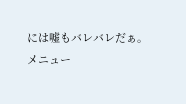には嘘もバレバレだぁ。
メニュー